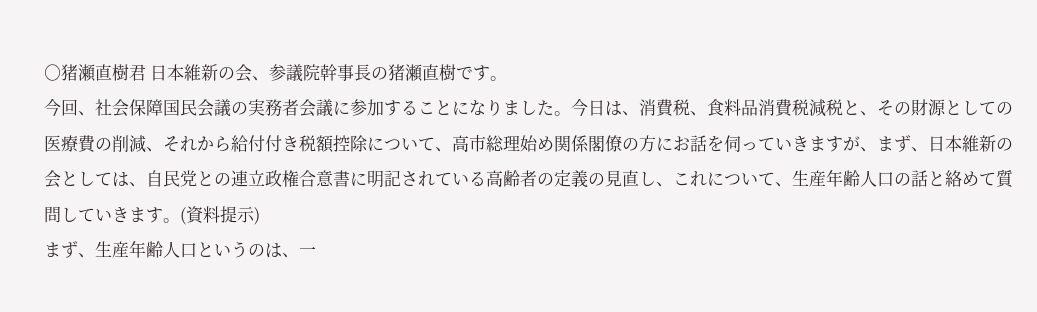○猪瀬直樹君 日本維新の会、参議院幹事長の猪瀬直樹です。
今回、社会保障国民会議の実務者会議に参加することになりました。今日は、消費税、食料品消費税減税と、その財源としての医療費の削減、それから給付付き税額控除について、高市総理始め関係閣僚の方にお話を伺っていきますが、まず、日本維新の会としては、自民党との連立政権合意書に明記されている高齢者の定義の見直し、これについて、生産年齢人口の話と絡めて質問していきます。(資料提示)
まず、生産年齢人口というのは、一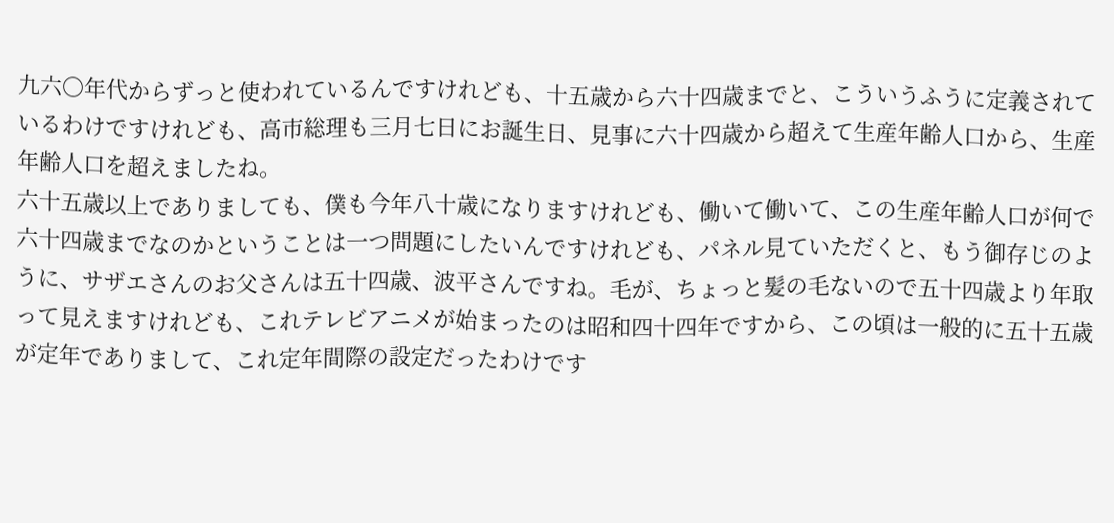九六〇年代からずっと使われているんですけれども、十五歳から六十四歳までと、こういうふうに定義されているわけですけれども、高市総理も三月七日にお誕生日、見事に六十四歳から超えて生産年齢人口から、生産年齢人口を超えましたね。
六十五歳以上でありましても、僕も今年八十歳になりますけれども、働いて働いて、この生産年齢人口が何で六十四歳までなのかということは一つ問題にしたいんですけれども、パネル見ていただくと、もう御存じのように、サザエさんのお父さんは五十四歳、波平さんですね。毛が、ちょっと髪の毛ないので五十四歳より年取って見えますけれども、これテレビアニメが始まったのは昭和四十四年ですから、この頃は一般的に五十五歳が定年でありまして、これ定年間際の設定だったわけです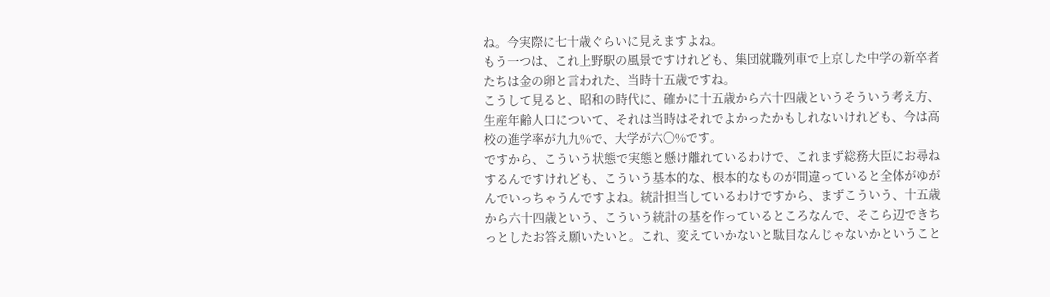ね。今実際に七十歳ぐらいに見えますよね。
もう一つは、これ上野駅の風景ですけれども、集団就職列車で上京した中学の新卒者たちは金の卵と言われた、当時十五歳ですね。
こうして見ると、昭和の時代に、確かに十五歳から六十四歳というそういう考え方、生産年齢人口について、それは当時はそれでよかったかもしれないけれども、今は高校の進学率が九九%で、大学が六〇%です。
ですから、こういう状態で実態と懸け離れているわけで、これまず総務大臣にお尋ねするんですけれども、こういう基本的な、根本的なものが間違っていると全体がゆがんでいっちゃうんですよね。統計担当しているわけですから、まずこういう、十五歳から六十四歳という、こういう統計の基を作っているところなんで、そこら辺できちっとしたお答え願いたいと。これ、変えていかないと駄目なんじゃないかということ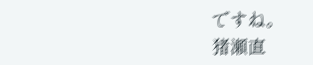ですね。
猪瀬直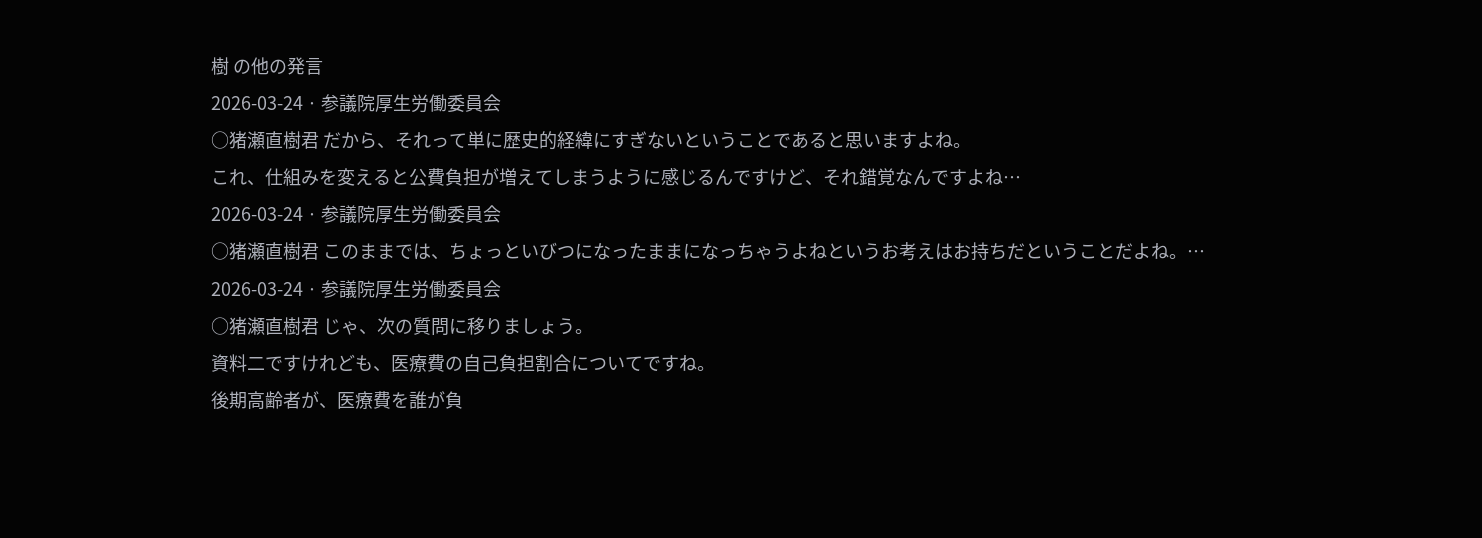樹 の他の発言
2026-03-24 · 参議院厚生労働委員会
○猪瀬直樹君 だから、それって単に歴史的経緯にすぎないということであると思いますよね。
これ、仕組みを変えると公費負担が増えてしまうように感じるんですけど、それ錯覚なんですよね…
2026-03-24 · 参議院厚生労働委員会
○猪瀬直樹君 このままでは、ちょっといびつになったままになっちゃうよねというお考えはお持ちだということだよね。…
2026-03-24 · 参議院厚生労働委員会
○猪瀬直樹君 じゃ、次の質問に移りましょう。
資料二ですけれども、医療費の自己負担割合についてですね。
後期高齢者が、医療費を誰が負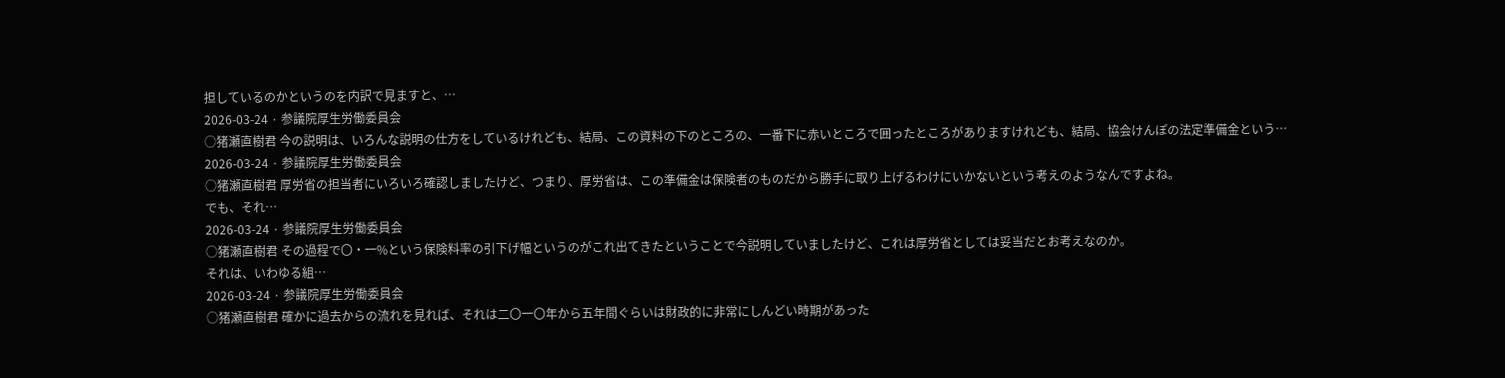担しているのかというのを内訳で見ますと、…
2026-03-24 · 参議院厚生労働委員会
○猪瀬直樹君 今の説明は、いろんな説明の仕方をしているけれども、結局、この資料の下のところの、一番下に赤いところで囲ったところがありますけれども、結局、協会けんぽの法定準備金という…
2026-03-24 · 参議院厚生労働委員会
○猪瀬直樹君 厚労省の担当者にいろいろ確認しましたけど、つまり、厚労省は、この準備金は保険者のものだから勝手に取り上げるわけにいかないという考えのようなんですよね。
でも、それ…
2026-03-24 · 参議院厚生労働委員会
○猪瀬直樹君 その過程で〇・一%という保険料率の引下げ幅というのがこれ出てきたということで今説明していましたけど、これは厚労省としては妥当だとお考えなのか。
それは、いわゆる組…
2026-03-24 · 参議院厚生労働委員会
○猪瀬直樹君 確かに過去からの流れを見れば、それは二〇一〇年から五年間ぐらいは財政的に非常にしんどい時期があった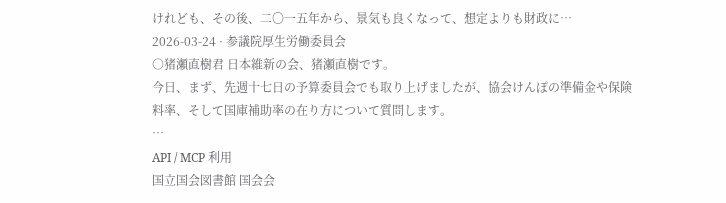けれども、その後、二〇一五年から、景気も良くなって、想定よりも財政に…
2026-03-24 · 参議院厚生労働委員会
○猪瀬直樹君 日本維新の会、猪瀬直樹です。
今日、まず、先週十七日の予算委員会でも取り上げましたが、協会けんぽの準備金や保険料率、そして国庫補助率の在り方について質問します。
…
API / MCP 利用
国立国会図書館 国会会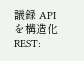議録 API を構造化
REST: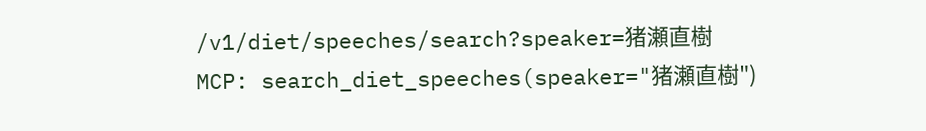/v1/diet/speeches/search?speaker=猪瀬直樹
MCP: search_diet_speeches(speaker="猪瀬直樹")